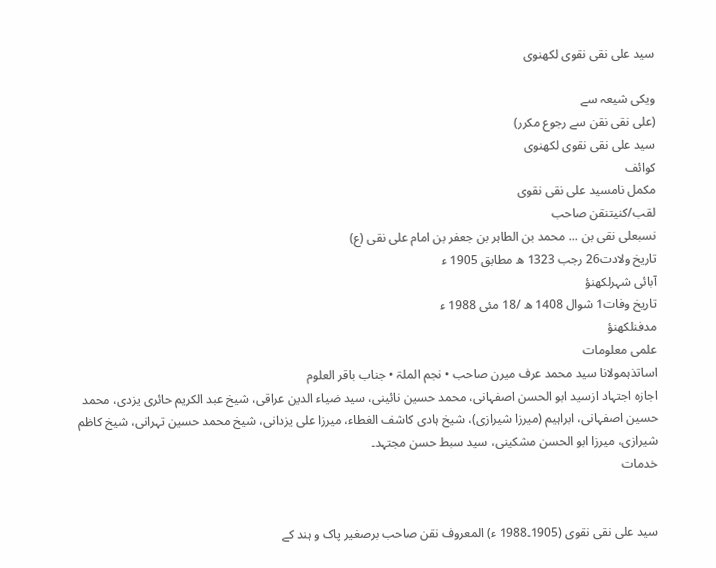سید علی نقی نقوی لکھنوی

ویکی شیعہ سے
(علی نقی نقن سے رجوع مکرر)
سید علی نقی نقوی لکھنوی
کوائف
مکمل نامسید علی نقی نقوی
لقب/کنیتنقن صاحب
نسبعلی نقی بن ... محمد بن الطاہر بن جعفر بن امام علی نقی (ع)
تاریخ ولادت26 رجب 1323 ھ مطابق 1905 ء
آبائی شہرلکھنؤ
تاریخ وفات1 شوال 1408 ھ /18 مئی 1988 ء
مدفنلکھنؤ
علمی معلومات
اساتذہمولانا سید محمد عرف میرن صاحب • نجم الملۃ • جناب باقر العلوم
اجازہ اجتہاد ازسید ابو الحسن اصفہانی، محمد حسین نائینی، سید ضیاء الدین عراقی، شیخ عبد الکریم حائری یزدی، محمد حسین اصفہانی، ابراہیم (میرزا شیرازی)، شیخ ہادی کاشف الغطاء، میرزا علی یزدانی، شیخ محمد حسین تہرانی، شیخ کاظم شیرازی، میرزا ابو الحسن مشکینی، سید سبط حسن مجتہد۔
خدمات


سید علی نقی نقوی (1905۔1988 ء) المعروف نقن صاحب برصغیر پاک و ہند کے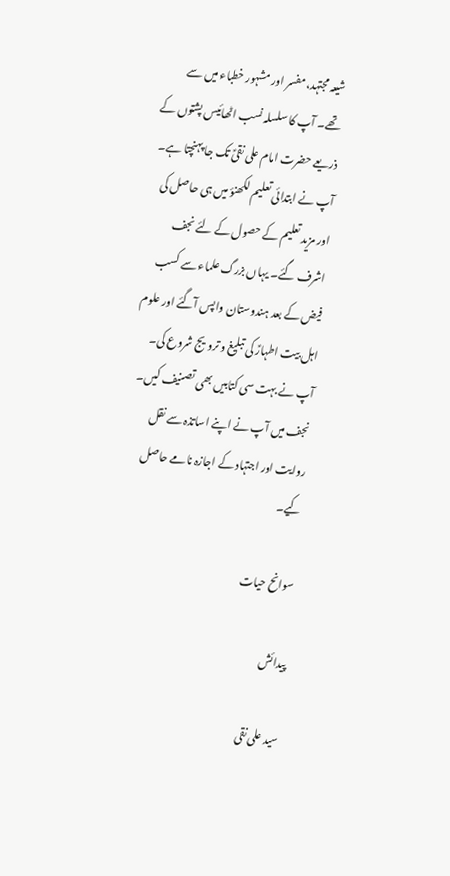شیعہ مجتہد، مفسر اور مشہور خطباء میں سے تھے۔ آپ کا سلسلہ نسب اٹھائیس پشتوں کے ذریعے حضرت امام علی نقیؑ تک جا پہنچتا ہے۔ آپ نے ابتدائی تعلیم لکھنؤ میں ہی حاصل کی اور مزید تعلیم کے حصول کے لئے نجف اشرف گئے۔ یہاں بزرگ علماء سے کسب فیض کے بعد ہندوستان واپس آگئے اور علوم اہل بیت اطہارؑ کی تبلیغ و ترویج شروع کی۔ آپ نے بہت سی کتابیں بھی تصنیف کیں۔ نجف میں آپ نے اپنے اساتذہ سے نقل روایت اور اجتہاد کے اجازہ نامے حاصل کیے۔

سوانح حیات

پیدائش

سید علی نقی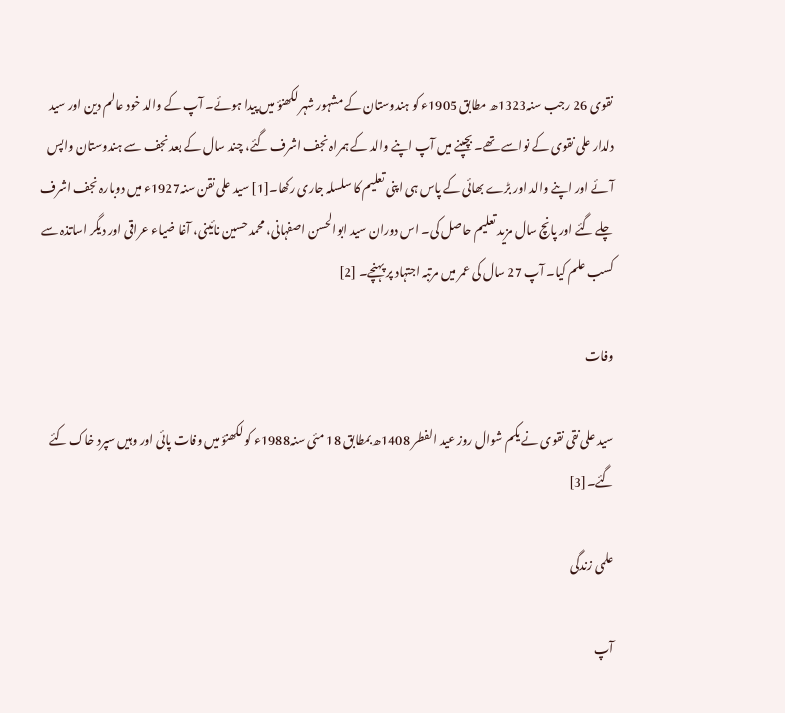نقوی 26 رجب سنہ1323ھ مطابق 1905ء کو ہندوستان کے مشہور شہر لکھنؤ میں پیدا ہوئے۔ آپ کے والد خود عالم دین اور سید دلدار علی نقوی کے نواسے تھے۔ بچپنے میں آپ اپنے والد کے ہمراہ نجف اشرف گئے، چند سال کے بعد نجف سے ہندوستان واپس آئے اور اپنے والد اور بڑے بھائی کے پاس ہی اپنی تعلیم کا سلسلہ جاری رکھا۔[1] سید علی نقن سنہ1927ء میں دوبارہ نجف اشرف چلے گئے اور پانچ سال مزید تعلیم حاصل کی۔ اس دوران سید ابوالحسن اصفہانی، محمد حسین نائینی، آغا ضیاء عراقی اور دیگر اساتذہ سے کسب علم کیا۔ آپ 27 سال کی عمر میں مرتبہ اجتہاد پر پہنچے۔ [2]

وفات

سید علی نقی نقوی نے یکم شوال روز عید الفطر 1408ھ بمطابق 18 مئی سنہ1988ء کو لکھنؤ میں وفات پائی اور وہیں سپرد خاک کئے گئے۔[3]

علمی زندگی

آپ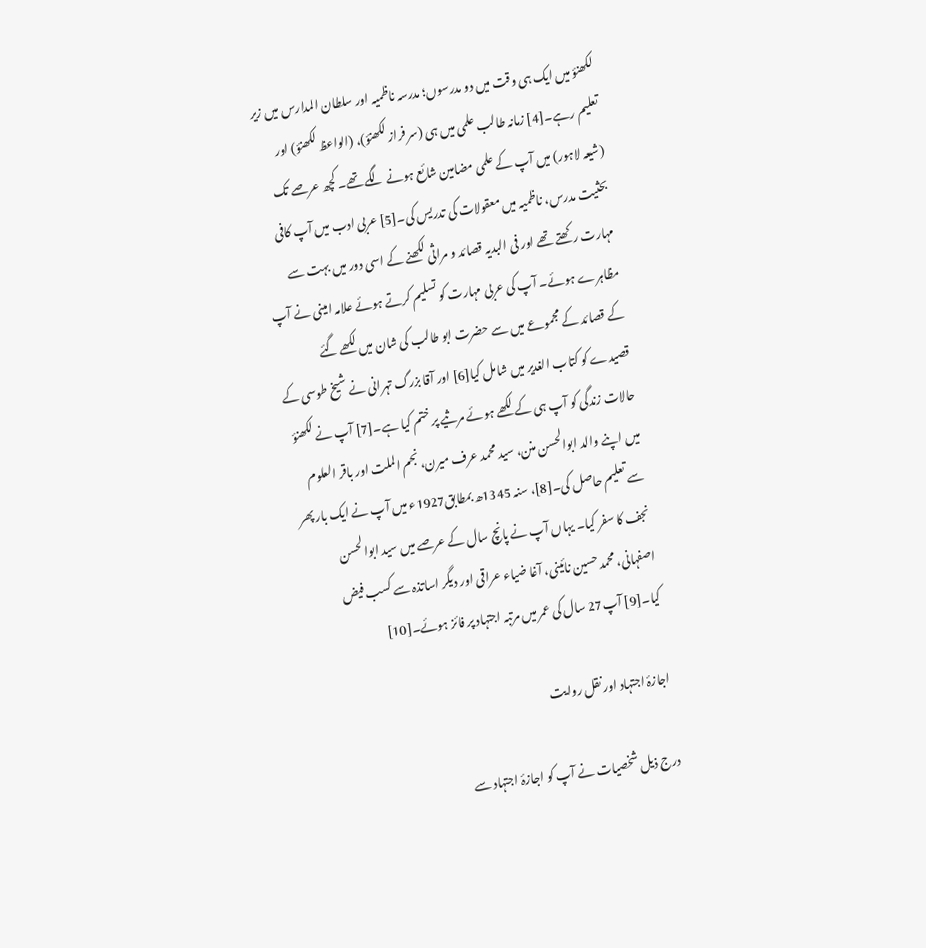لکھنؤ میں ایک ہی وقت میں دو مدرسوں؛ مدرسہ ناظمیہ اور سلطان المدارس میں زیر تعلیم رہے۔[4] زمانہ طالب علمی میں ہی (سر فراز لکھنؤ)، (الواعظ لکھنؤ) اور (شیعہ لاہور) میں آپ کے علمی مضامین شائع ہونے لگے تھے۔ کچھ عرصے تک بحثیت مدرس، ناظمیہ میں معقولات کی تدریس کی۔[5] عربی ادب میں آپ کافی مہارت رکھتے تھے اور فی البدیہ قصائد و مراثی لکھنے کے اسی دور میں بہت سے مظاہرے ہوئے۔ آپ کی عربی مہارت کو تسلیم کرتے ہوئے علامہ امینی نے آپ کے قصائد کے مجموعے میں سے حضرت ابو طالب کی شان میں لکھے گئے قصیدے کو کتاب الغدیر میں شامل کیا[6] اور آقا بزرگ تہرانی نے شیخ طوسی کے حالات زندگی کو آپ ہی کے لکھے ہوئے مرثیے پر ختم کیا ہے۔[7] آپ نے لکھنؤ میں اپنے والد ابوالحسن منن، سید محمد عرف میرن، نجم الملت اور باقر العلوم سے تعلیم حاصل کی۔[8]، سنہ 1345ھ بمطابق1927ء میں آپ نے ایک بار پھر نجف کا سفر کیا۔ یہاں آپ نے پانچ سال کے عرصے میں سید ابوالحسن اصفہانی، محمد حسین نائینی، آغا ضیاء عراقی اور دیگر اساتذہ سے کسب فیض کیا۔[9] آپ27 سال کی عمر میں مرتبہ اجتہاد پر فائز ہوئے۔[10]

اجازۂ اجتہاد اور نقل روایت

درج ذیل شخصیات نے آپ کو اجازۂ اجتہاد سے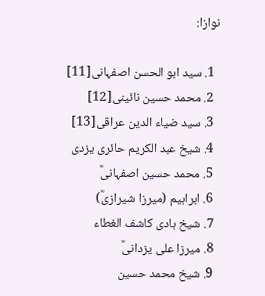نوازا:

  1. سید ابو الحسن اصفہانی[11]
  2. محمد حسین نائینی[12]
  3. سید ضیاء الدین عراقی[13]
  4. شیخ عبد الکریم حائری یزدی
  5. محمد حسین اصفہانیؒ
  6. ابراہیم (میرزا شیرازیؒ)
  7. شیخ ہادی کاشف الغطاء
  8. میرزا علی یزدانیؒ
  9. شیخ محمد حسین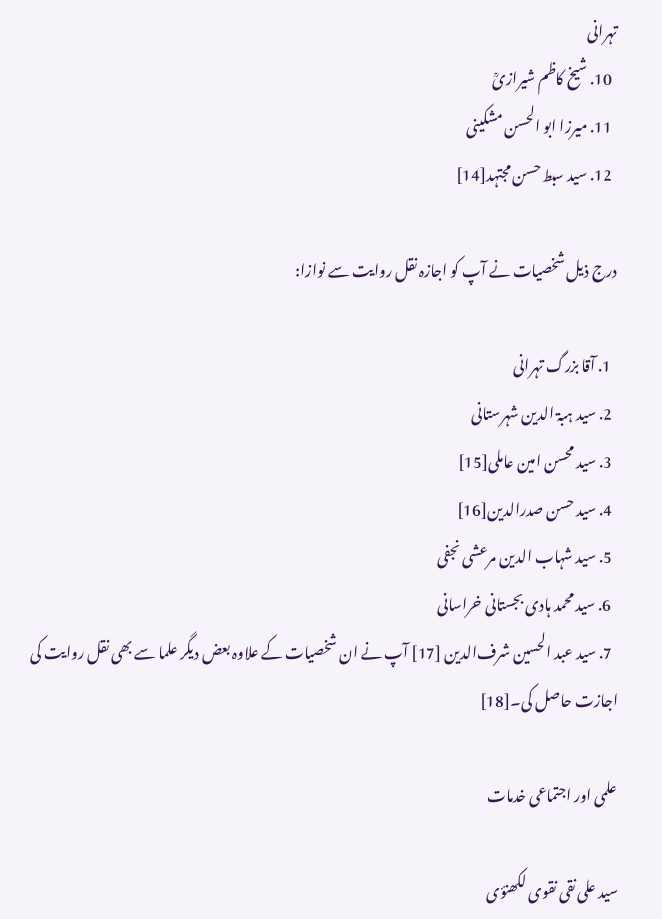تہرانی
  10. شیخ کاظم شیرازیؒ
  11. میرزا ابو الحسن مشکینی
  12. سید سبط حسن مجتہد[14]

درج ذیل شخصیات نے آپ کو اجازہ نقل روایت سے نوازا:

  1. آقا بزرگ تہرانی
  2. سید ہبۃ الدین شہرستانی
  3. سید محسن امین عاملی[15]
  4. سید حسن صدرالدین[16]
  5. سید شہاب الدین مرعشی نجفی
  6. سید محمد ہادی بجستانی خراسانی
  7. سید عبد الحسین شرف‌الدین [17] آپ نے ان شخصیات کے علاوہ بعض دیگر علما سے بھی نقل روایت کی اجازت حاصل کی۔[18]

علمی اور اجتماعی خدمات

سید علی نقی نقوی لکھنؤی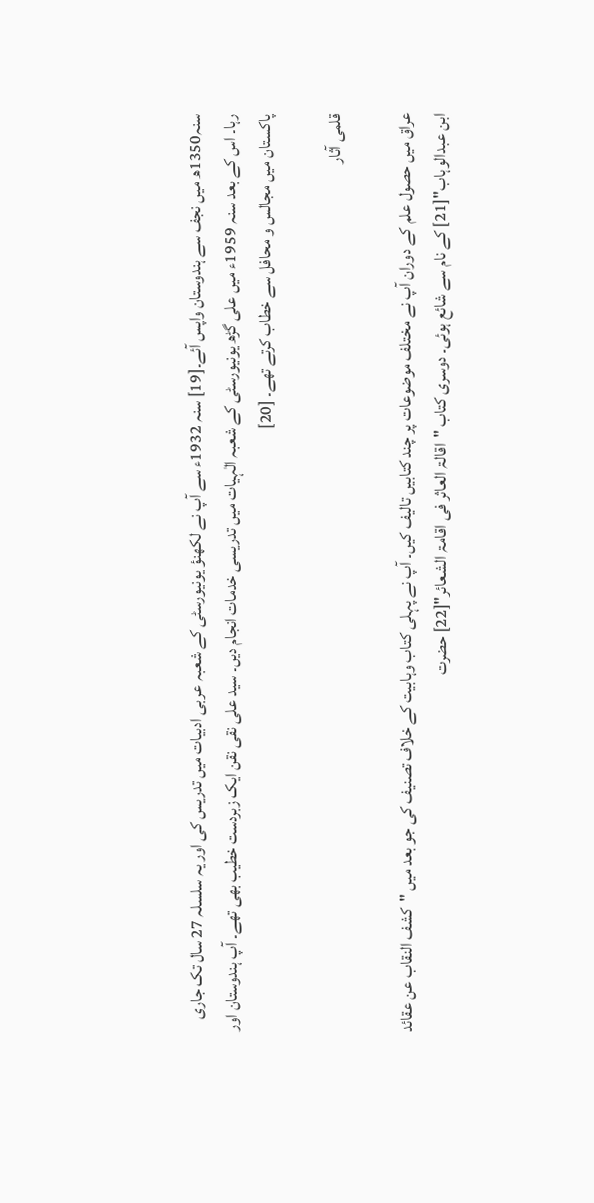سنہ1350ھ میں نجف سے ہندوستان واپس آئے۔[19] سنہ 1932ء سے آپ نے لکھنؤ یونیورسٹی کے شعبہ عربی ادبیات میں تدریس کی اور یہ سلسلہ 27 سال تک جاری رہا۔ اس کے بعد سنہ 1959ء میں علی گڑھ یونیورسٹی کے شعبہ الٰہیات میں تدریسی خدمات انجام دیں۔ سید علی نقی نقن ایک زبردست خطیب بھی تھے۔ آپ ہندوستان اور پاکستان میں مجالس و محافل سے خطاب کرتے تھے۔ [20]

قلمی آثار

عراق میں حصول علم کے دوران آپ نے مختلف موضوعات پر چند کتابیں تالیف کیں۔ آپ نے پہلی کتاب وہابیت کے خلاف تصنیف کی جو بعد میں "کشف النقاب عن عقائد ابن عبدالوہاب"[21] کے نام سے شائع ہوئی۔ دوسری کتاب "اقالۃ العاثر فی اقامۃ الشعائر"[22] حضرت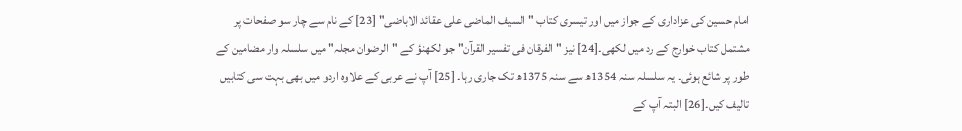امام حسین کی عزاداری کے جواز میں اور تیسری کتاب "السیف الماضی علی عقائد الاباضی" [23] کے نام سے چار سو صفحات پر مشتمل کتاب خوارج کے رد میں لکھی۔[24] نیز "الفرقان فی تفسیر القرآن" جو لکھنؤ کے "الرضوان مجلہ" میں سلسلہ وار مضامین کے طور پر شائع ہوئی۔ یہ سلسلہ سنہ 1354ھ سے سنہ 1375ھ تک جاری رہا۔ [25] آپ نے عربی کے علاوہ اردو میں بھی بہت سی کتابیں تالیف کیں۔[26] البتہ آپ کے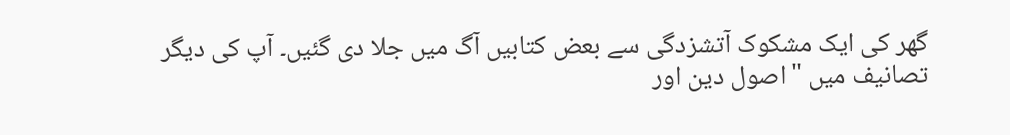گھر کی ایک مشکوک آتشزدگی سے بعض کتابیں آگ میں جلا دی گئیں۔ آپ کی دیگر تصانیف میں "اصول دین اور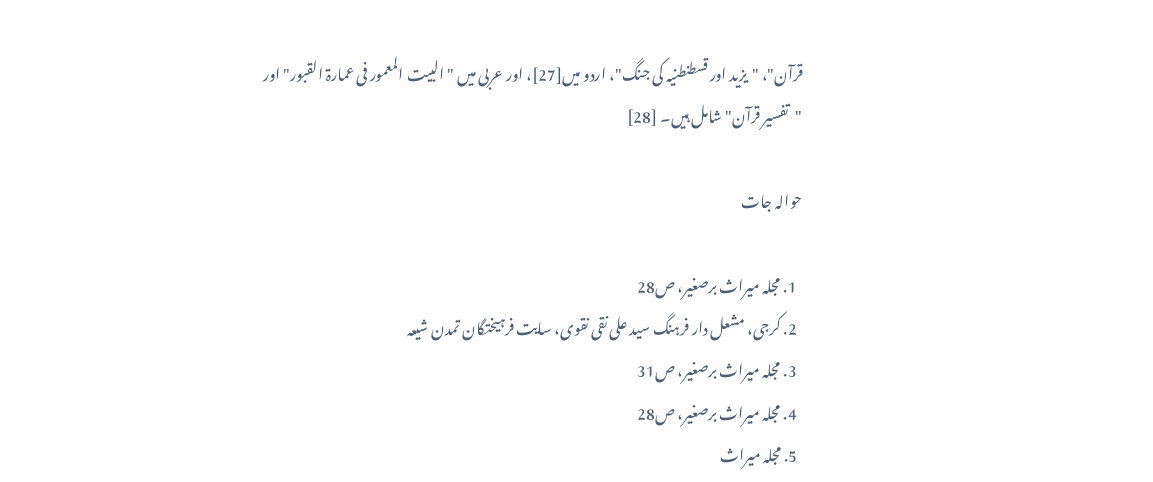قرآن"، "یزید اور قسطنطنیہ کی جنگ"، اردو میں[27]، اور عربی میں "البیت المعمور فی عمارۃ القبور" اور "تفسیر قرآن" شامل ہیں۔ [28]

حوالہ جات

  1. مجلہ میراث برصغیر، ص28
  2. کرجی، مشعل‌ دار فرہنگ سید علی نقی نقوی، سایت فرہیختگان تمدن شیعہ
  3. مجلہ میراث برصغیر، ص31
  4. مجلہ میراث برصغیر، ص28
  5. مجلہ میراث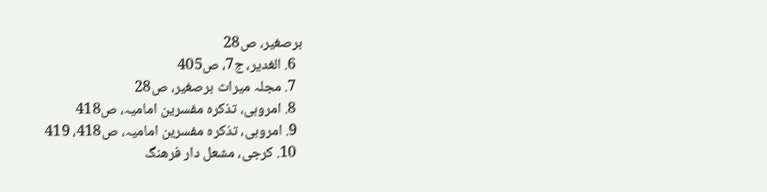برصغیر، ص28
  6. الغدیر، ج7، ص405
  7. مجلہ میراث برصغیر، ص28
  8. امروہی، تذکره مفسرین امامیہ، ص418
  9. امروہی، تذکره مفسرین امامیہ، ص418، 419
  10. کرجی، مشعل‌ دار فرهنگ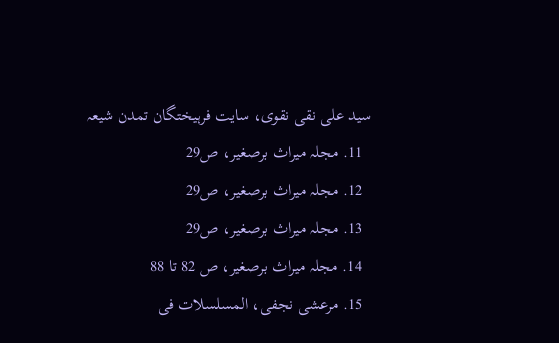سید علی نقی نقوی، سایت فرہیختگان تمدن شیعہ
  11. مجلہ میراث برصغیر، ص29
  12. مجلہ میراث برصغیر، ص29
  13. مجلہ میراث برصغیر، ص29
  14. مجلہ میراث برصغیر، ص 82 تا 88
  15. مرعشی نجفی، المسلسلات فی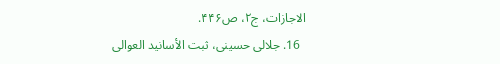الاجازات، ج۲، ص۴۴۶.
  16. جلالی حسینی، ثبت الأسانید العوالی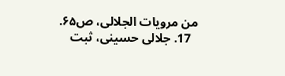من مرویات الجلالی، ص۶۵.
  17. جلالی حسینی، ثبت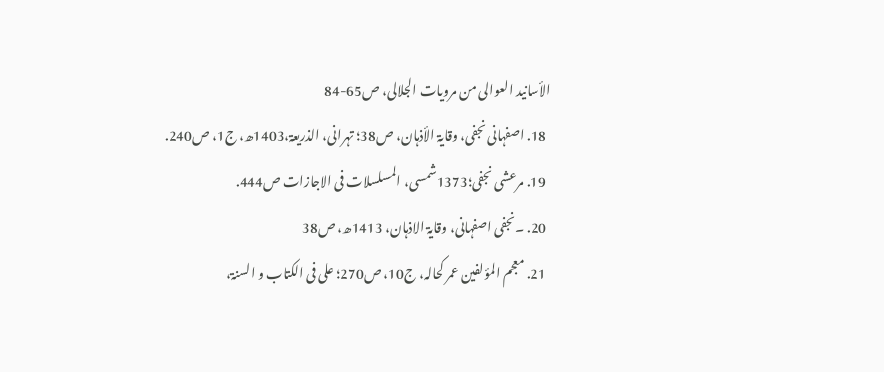الأسانید العوالی من مرویات الجلالی، ص65-84
  18. اصفہانی نجفی، وقایۃ الأذہان، ص38؛ تہرانی، الذریعۃ،1403ھ، ج1، ص240.
  19. مرعشی نجفی؛1373شمسی، المسلسلات فی الاجازات ص444.
  20. ۔نجفی اصفہانی، وقایۃ الاذہان، 1413ھ، ص38
  21. معجم المؤلفین عمر کحالہ، ج10، ص270؛ علی فی الکتاب و السنۃ،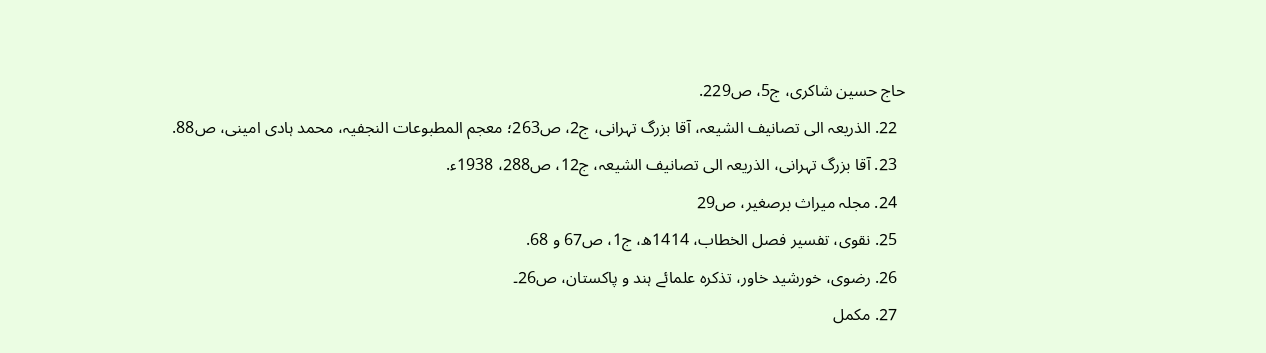حاج حسین شاکری، ج5، ص229.
  22. الذریعہ الی تصانیف الشیعہ، آقا بزرگ تہرانی، ج2، ص263؛ معجم المطبوعات النجفیہ، محمد ہادی امینی، ص88.
  23. آقا بزرگ تہرانی، الذریعہ الی تصانیف الشیعہ، ج12، ص288، 1938ء.
  24. مجلہ میراث برصغیر، ص29
  25. نقوی، تفسیر فصل الخطاب، 1414ھ، ج1، ص67 و 68.
  26. رضوی، خورشید خاور، تذکره علمائے ہند و پاکستان، ص26۔
  27. مکمل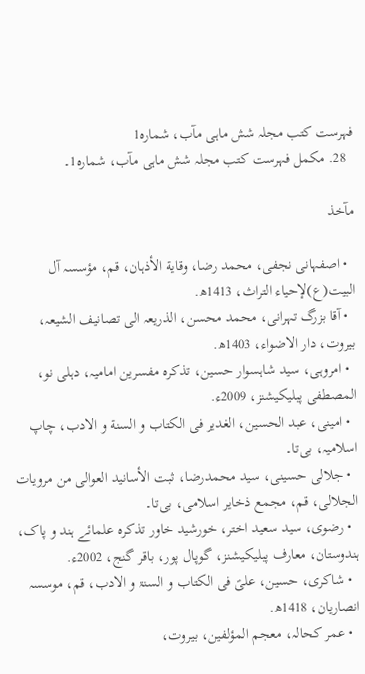فہرست کتب مجلہ شش ماہی مآب، شماره1
  28. مکمل فہرست کتب مجلہ شش ماہی مآب، شماره1۔

مآخذ

  • اصفہانی نجفی، محمد رضا، وقایة الأذہان، قم، مؤسسہ آل البیت(ع)لإحیاء التراث، 1413ھ.
  • آقا بزرگ تہرانی، محمد محسن، الذریعہ الی تصانیف الشیعہ،‌ بیروت، دار الاضواء، 1403ھ.
  • امروہی، سید شاہسوار حسین، تذکرہ مفسرین امامیہ، دہلی نو، المصطفی پبلیکیشنز، 2009ء.
  • امینی، عبد الحسین، الغدیر فی الکتاب و السنة و الادب، چاپ اسلامیہ، بی‌تا۔
  • جلالی حسینی، سید محمدرضا، ثبت الأسانید العوالی من مرویات الجلالی، قم، مجمع ذخایر اسلامی، بی‌تا۔
  • رضوی، سید سعید اختر، خورشید خاور تذکرہ علمائے ہند و پاک، ہندوستان، معارف پبلیکیشنز، گوپال پور، باقر گنج، 2002ء.
  • شاکری، حسین، علیؑ فی الکتاب و السنۃ و الادب، قم، موسسہ انصاریان، 1418ھ.
  • عمر کحالہ، معجم المؤلفین،‌ بیروت،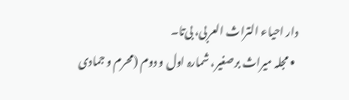دار احیاء التراث العربی، بی‌تا۔
  • مجلہ میراث برصغیر، شمارہ اول و دوم (محرم و جمادی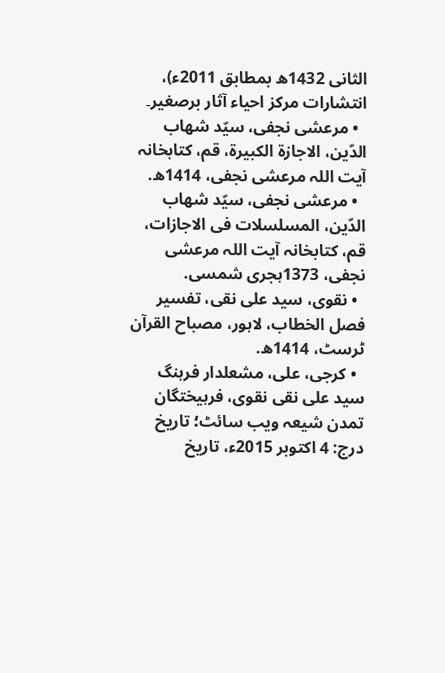الثانی 1432ھ بمطابق 2011ء)، انتشارات مرکز احیاء آثار برصغیر۔
  • مرعشی نجفی، سیّد شهاب‌ الدّین، الاجازة الکبیرة، قم، کتابخانہ آیت اللہ مرعشی نجفی، 1414ھ.
  • مرعشی نجفی، سیّد شهاب‌ الدّین، المسلسلات فی الاجازات، قم، کتابخانہ آیت اللہ مرعشی نجفی، 1373ہجری شمسی.
  • نقوی، سید علی‌ نقی، تفسیر فصل الخطاب، لاہور، مصباح القرآن ٹرسٹ، 1414ھ.
  • کرجی، علی، مشعلدار فرہنگ سید علی نقی نقوی، فرہیختگان تمدن شیعہ ویب سائٹ؛ تاریخ درج: 4 اکتوبر 2015ء، تاریخ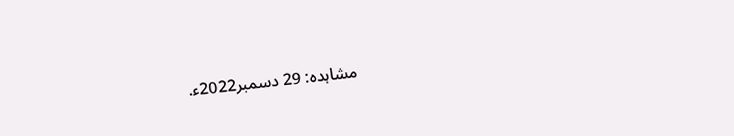مشاہدہ: 29 دسمبر2022ء.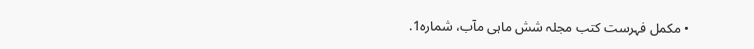• مکمل فہرست کتب مجلہ شش ماہی مآب، شمارہ1.